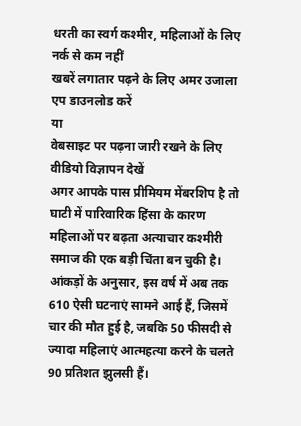धरती का स्वर्ग कश्मीर, महिलाओं के लिए नर्क से कम नहीं
खबरें लगातार पढ़ने के लिए अमर उजाला एप डाउनलोड करें
या
वेबसाइट पर पढ़ना जारी रखने के लिए वीडियो विज्ञापन देखें
अगर आपके पास प्रीमियम मेंबरशिप है तो
घाटी में पारिवारिक हिंसा के कारण महिलाओं पर बढ़ता अत्याचार कश्मीरी समाज की एक बड़ी चिंता बन चुकी है। आंकड़ों के अनुसार, इस वर्ष में अब तक 610 ऐसी घटनाएं सामने आई हैं, जिसमें चार की मौत हुई है, जबकि 50 फीसदी से ज्यादा महिलाएं आत्महत्या करने के चलते 90 प्रतिशत झुलसी हैं।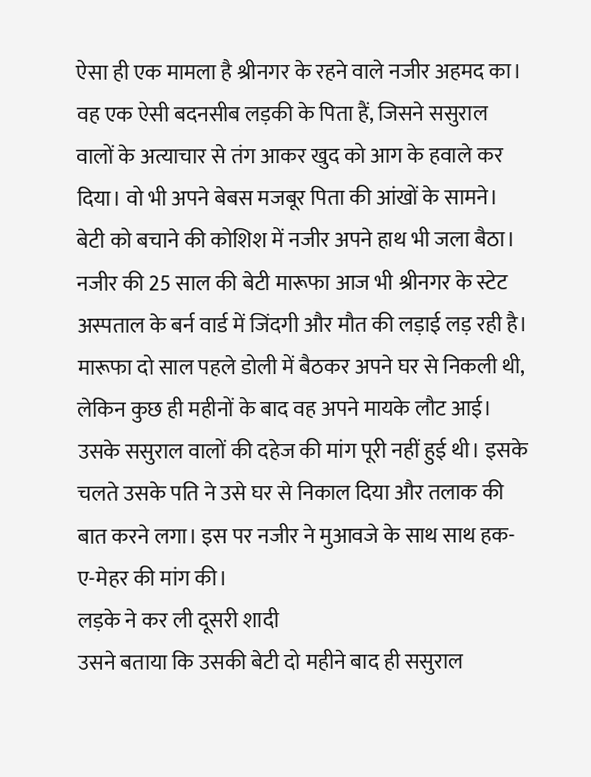ऐसा ही एक मामला है श्रीनगर के रहने वाले नजीर अहमद का। वह एक ऐसी बदनसीब लड़की के पिता हैं, जिसने ससुराल वालों के अत्याचार से तंग आकर खुद को आग के हवाले कर दिया। वो भी अपने बेबस मजबूर पिता की आंखों के सामने।
बेटी को बचाने की कोशिश में नजीर अपने हाथ भी जला बैठा। नजीर की 25 साल की बेटी मारूफा आज भी श्रीनगर के स्टेट अस्पताल के बर्न वार्ड में जिंदगी और मौत की लड़ाई लड़ रही है। मारूफा दो साल पहले डोली में बैठकर अपने घर से निकली थी, लेकिन कुछ ही महीनों के बाद वह अपने मायके लौट आई।
उसके ससुराल वालों की दहेज की मांग पूरी नहीं हुई थी। इसके चलते उसके पति ने उसे घर से निकाल दिया और तलाक की बात करने लगा। इस पर नजीर ने मुआवजे के साथ साथ हक-ए-मेहर की मांग की।
लड़के ने कर ली दूसरी शादी
उसने बताया कि उसकी बेटी दो महीने बाद ही ससुराल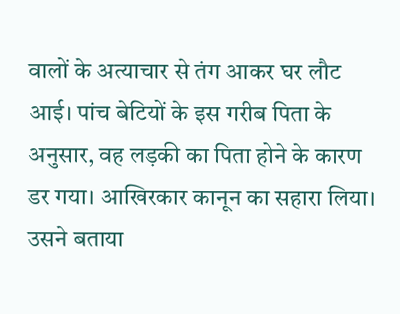वालों के अत्याचार से तंग आकर घर लौट आई। पांच बेटियों के इस गरीब पिता के अनुसार, वह लड़की का पिता होने के कारण डर गया। आखिरकार कानून का सहारा लिया। उसने बताया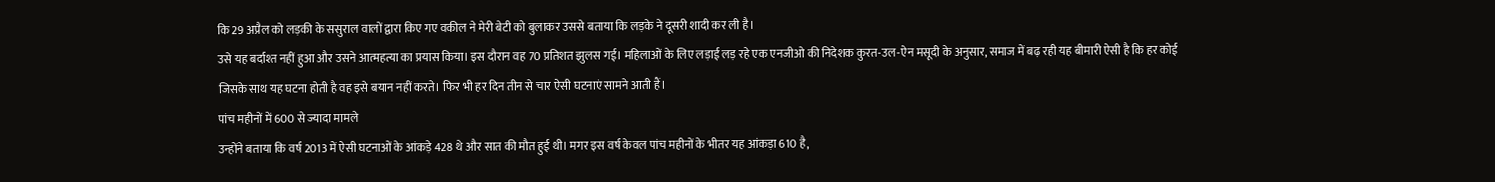कि 29 अप्रैल को लड़की के ससुराल वालों द्वारा किए गए वकील ने मेरी बेटी को बुलाकर उससे बताया कि लड़के ने दूसरी शादी कर ली है।
उसे यह बर्दाश्त नहीं हुआ और उसने आत्महत्या का प्रयास किया। इस दौरान वह 70 प्रतिशत झुलस गई। महिलाओं के लिए लड़ाई लड़ रहे एक एनजीओ की निदेशक कुरत-उल-ऐन मसूदी के अनुसार, समाज में बढ़ रही यह बीमारी ऐसी है कि हर कोई जिसके साथ यह घटना होती है वह इसे बयान नहीं करते। फिर भी हर दिन तीन से चार ऐसी घटनाएं सामने आती हैं।
पांच महीनों में 600 से ज्यादा मामले
उन्होंने बताया कि वर्ष 2013 में ऐसी घटनाओं के आंकड़े 428 थे और सात की मौत हुई थी। मगर इस वर्ष केवल पांच महीनों के भीतर यह आंकड़ा 610 है,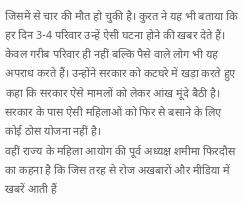जिसमें से चार की मौत हो चुकी है। कुरत ने यह भी बताया कि हर दिन 3-4 परिवार उन्हें ऐसी घटना होने की खबर देते हैं।
केवल गरीब परिवार ही नहीं बल्कि पैसे वाले लोग भी यह अपराध करते हैं। उन्होंने सरकार को कटघरे में खड़ा करते हुए कहा कि सरकार ऐसे मामलों को लेकर आंख मूंदे बैठी है। सरकार के पास ऐसी महिलाओं को फिर से बसाने के लिए कोई ठोस योजना नहीं है।
वहीं राज्य के महिला आयोग की पूर्व अध्यक्ष शमीमा फिरदौस का कहना है कि जिस तरह से रोज अखबारों और मीडिया में खबरें आती हैं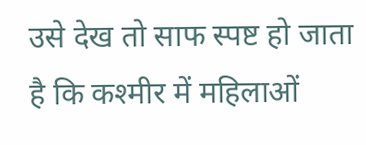उसे देख तो साफ स्पष्ट हो जाता है कि कश्मीर में महिलाओं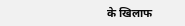के खिलाफ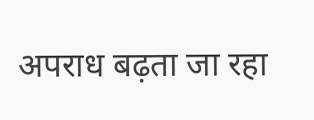अपराध बढ़ता जा रहा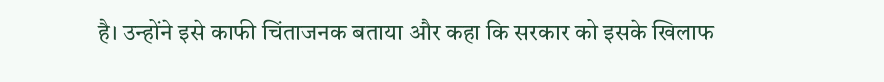है। उन्होंने इसे काफी चिंताजनक बताया और कहा कि सरकार को इसके खिलाफ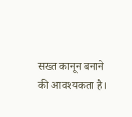सख्त कानून बनाने की आवश्यकता है।